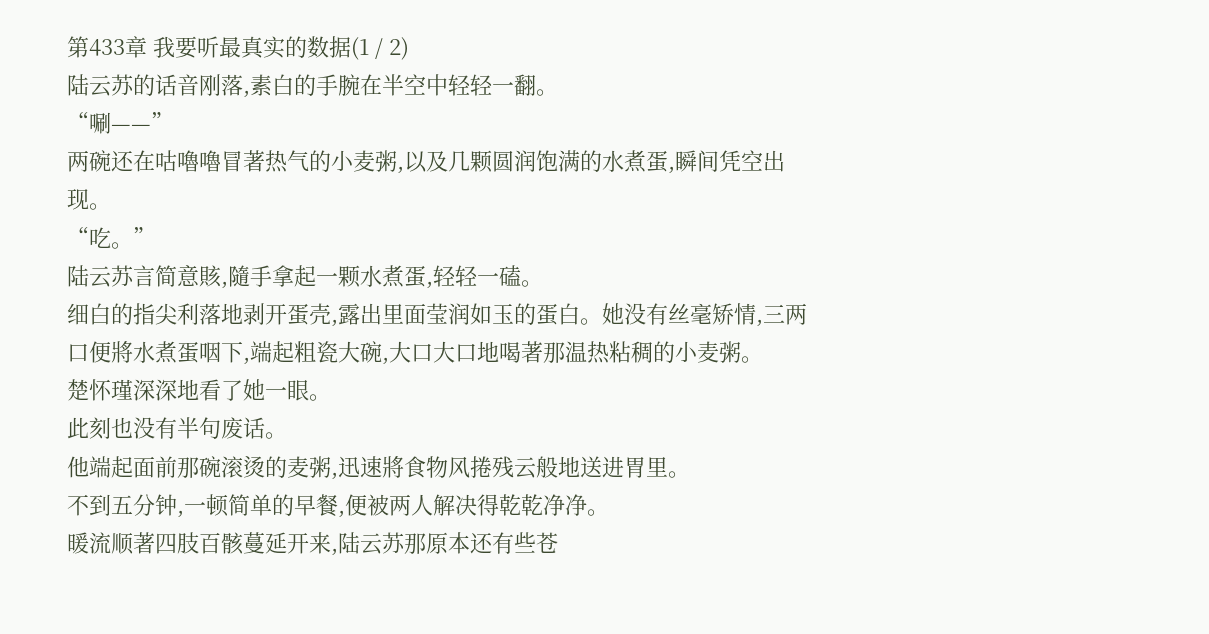第433章 我要听最真实的数据(1 / 2)
陆云苏的话音刚落,素白的手腕在半空中轻轻一翻。
“唰——”
两碗还在咕嚕嚕冒著热气的小麦粥,以及几颗圆润饱满的水煮蛋,瞬间凭空出现。
“吃。”
陆云苏言简意賅,隨手拿起一颗水煮蛋,轻轻一磕。
细白的指尖利落地剥开蛋壳,露出里面莹润如玉的蛋白。她没有丝毫矫情,三两口便將水煮蛋咽下,端起粗瓷大碗,大口大口地喝著那温热粘稠的小麦粥。
楚怀瑾深深地看了她一眼。
此刻也没有半句废话。
他端起面前那碗滚烫的麦粥,迅速將食物风捲残云般地送进胃里。
不到五分钟,一顿简单的早餐,便被两人解决得乾乾净净。
暖流顺著四肢百骸蔓延开来,陆云苏那原本还有些苍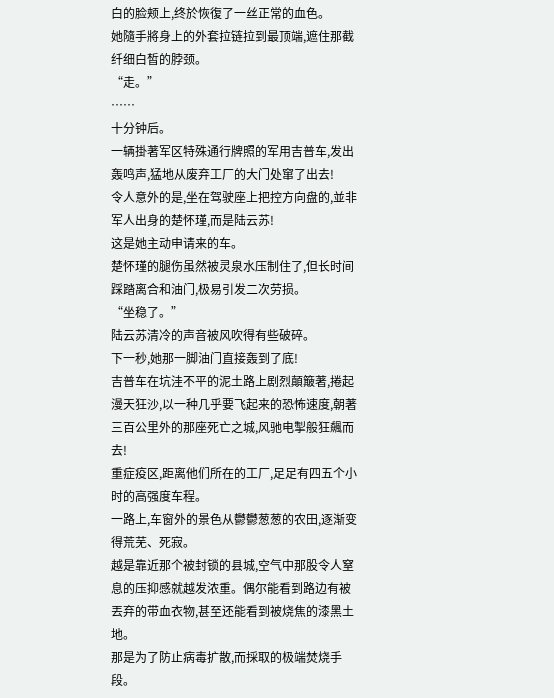白的脸颊上,终於恢復了一丝正常的血色。
她隨手將身上的外套拉链拉到最顶端,遮住那截纤细白皙的脖颈。
“走。”
……
十分钟后。
一辆掛著军区特殊通行牌照的军用吉普车,发出轰鸣声,猛地从废弃工厂的大门处窜了出去!
令人意外的是,坐在驾驶座上把控方向盘的,並非军人出身的楚怀瑾,而是陆云苏!
这是她主动申请来的车。
楚怀瑾的腿伤虽然被灵泉水压制住了,但长时间踩踏离合和油门,极易引发二次劳损。
“坐稳了。”
陆云苏清冷的声音被风吹得有些破碎。
下一秒,她那一脚油门直接轰到了底!
吉普车在坑洼不平的泥土路上剧烈顛簸著,捲起漫天狂沙,以一种几乎要飞起来的恐怖速度,朝著三百公里外的那座死亡之城,风驰电掣般狂飆而去!
重症疫区,距离他们所在的工厂,足足有四五个小时的高强度车程。
一路上,车窗外的景色从鬱鬱葱葱的农田,逐渐变得荒芜、死寂。
越是靠近那个被封锁的县城,空气中那股令人窒息的压抑感就越发浓重。偶尔能看到路边有被丟弃的带血衣物,甚至还能看到被烧焦的漆黑土地。
那是为了防止病毒扩散,而採取的极端焚烧手段。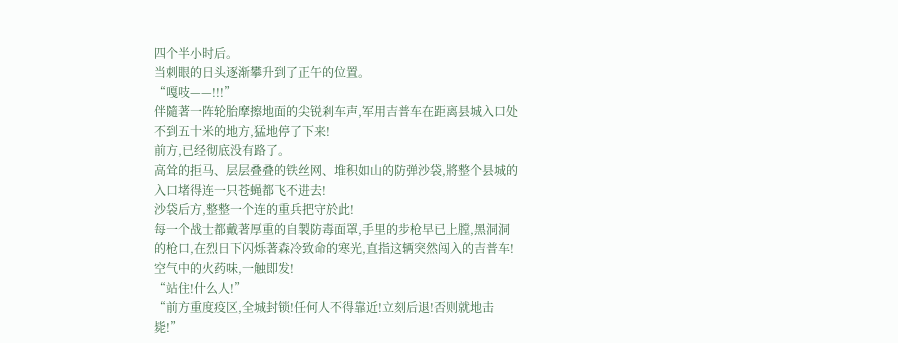四个半小时后。
当刺眼的日头逐渐攀升到了正午的位置。
“嘎吱——!!!”
伴隨著一阵轮胎摩擦地面的尖锐剎车声,军用吉普车在距离县城入口处不到五十米的地方,猛地停了下来!
前方,已经彻底没有路了。
高耸的拒马、层层叠叠的铁丝网、堆积如山的防弹沙袋,將整个县城的入口堵得连一只苍蝇都飞不进去!
沙袋后方,整整一个连的重兵把守於此!
每一个战士都戴著厚重的自製防毒面罩,手里的步枪早已上膛,黑洞洞的枪口,在烈日下闪烁著森冷致命的寒光,直指这辆突然闯入的吉普车!
空气中的火药味,一触即发!
“站住!什么人!”
“前方重度疫区,全城封锁!任何人不得靠近!立刻后退!否则就地击毙!”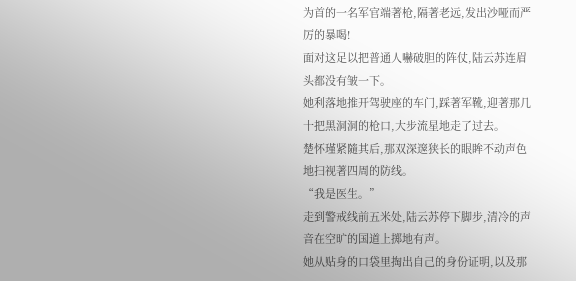为首的一名军官端著枪,隔著老远,发出沙哑而严厉的暴喝!
面对这足以把普通人嚇破胆的阵仗,陆云苏连眉头都没有皱一下。
她利落地推开驾驶座的车门,踩著军靴,迎著那几十把黑洞洞的枪口,大步流星地走了过去。
楚怀瑾紧隨其后,那双深邃狭长的眼眸不动声色地扫视著四周的防线。
“我是医生。”
走到警戒线前五米处,陆云苏停下脚步,清冷的声音在空旷的国道上掷地有声。
她从贴身的口袋里掏出自己的身份证明,以及那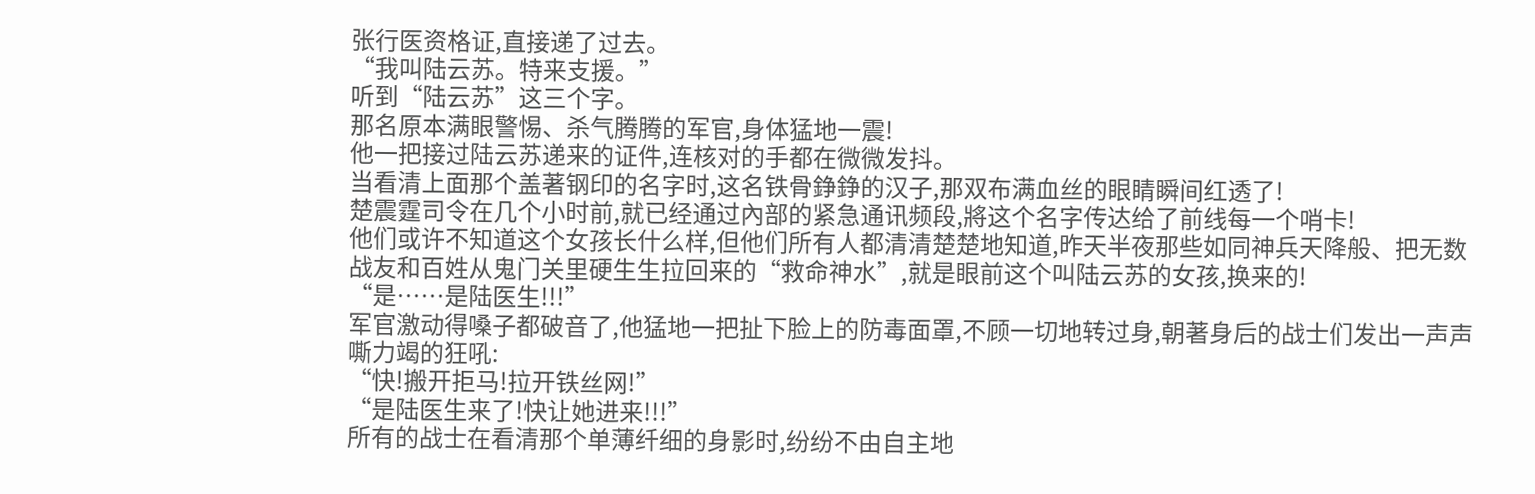张行医资格证,直接递了过去。
“我叫陆云苏。特来支援。”
听到“陆云苏”这三个字。
那名原本满眼警惕、杀气腾腾的军官,身体猛地一震!
他一把接过陆云苏递来的证件,连核对的手都在微微发抖。
当看清上面那个盖著钢印的名字时,这名铁骨錚錚的汉子,那双布满血丝的眼睛瞬间红透了!
楚震霆司令在几个小时前,就已经通过內部的紧急通讯频段,將这个名字传达给了前线每一个哨卡!
他们或许不知道这个女孩长什么样,但他们所有人都清清楚楚地知道,昨天半夜那些如同神兵天降般、把无数战友和百姓从鬼门关里硬生生拉回来的“救命神水”,就是眼前这个叫陆云苏的女孩,换来的!
“是……是陆医生!!!”
军官激动得嗓子都破音了,他猛地一把扯下脸上的防毒面罩,不顾一切地转过身,朝著身后的战士们发出一声声嘶力竭的狂吼:
“快!搬开拒马!拉开铁丝网!”
“是陆医生来了!快让她进来!!!”
所有的战士在看清那个单薄纤细的身影时,纷纷不由自主地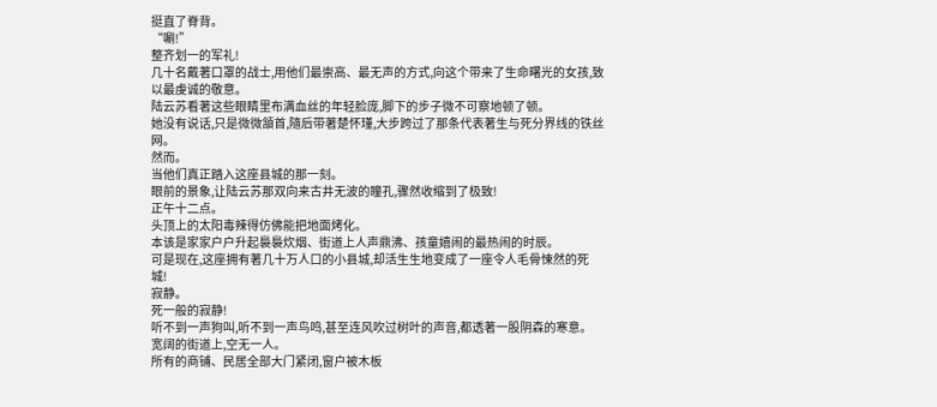挺直了脊背。
“唰!”
整齐划一的军礼!
几十名戴著口罩的战士,用他们最崇高、最无声的方式,向这个带来了生命曙光的女孩,致以最虔诚的敬意。
陆云苏看著这些眼睛里布满血丝的年轻脸庞,脚下的步子微不可察地顿了顿。
她没有说话,只是微微頷首,隨后带著楚怀瑾,大步跨过了那条代表著生与死分界线的铁丝网。
然而。
当他们真正踏入这座县城的那一刻。
眼前的景象,让陆云苏那双向来古井无波的瞳孔,骤然收缩到了极致!
正午十二点。
头顶上的太阳毒辣得仿佛能把地面烤化。
本该是家家户户升起裊裊炊烟、街道上人声鼎沸、孩童嬉闹的最热闹的时辰。
可是现在,这座拥有著几十万人口的小县城,却活生生地变成了一座令人毛骨悚然的死城!
寂静。
死一般的寂静!
听不到一声狗叫,听不到一声鸟鸣,甚至连风吹过树叶的声音,都透著一股阴森的寒意。
宽阔的街道上,空无一人。
所有的商铺、民居全部大门紧闭,窗户被木板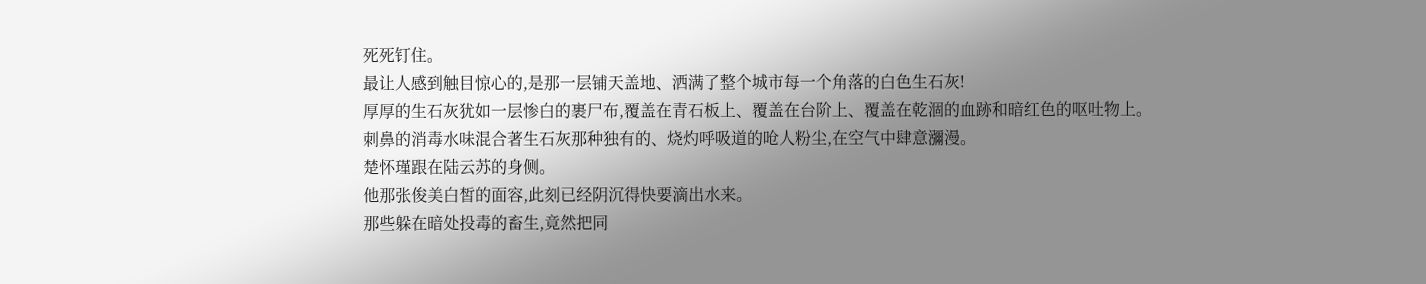死死钉住。
最让人感到触目惊心的,是那一层铺天盖地、洒满了整个城市每一个角落的白色生石灰!
厚厚的生石灰犹如一层惨白的裹尸布,覆盖在青石板上、覆盖在台阶上、覆盖在乾涸的血跡和暗红色的呕吐物上。
刺鼻的消毒水味混合著生石灰那种独有的、烧灼呼吸道的呛人粉尘,在空气中肆意瀰漫。
楚怀瑾跟在陆云苏的身侧。
他那张俊美白皙的面容,此刻已经阴沉得快要滴出水来。
那些躲在暗处投毒的畜生,竟然把同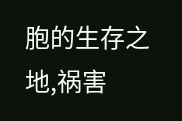胞的生存之地,祸害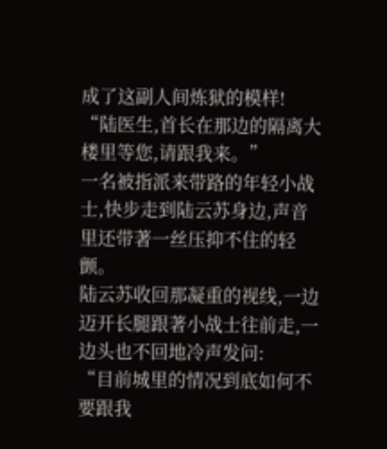成了这副人间炼狱的模样!
“陆医生,首长在那边的隔离大楼里等您,请跟我来。”
一名被指派来带路的年轻小战士,快步走到陆云苏身边,声音里还带著一丝压抑不住的轻颤。
陆云苏收回那凝重的视线,一边迈开长腿跟著小战士往前走,一边头也不回地冷声发问:
“目前城里的情况到底如何不要跟我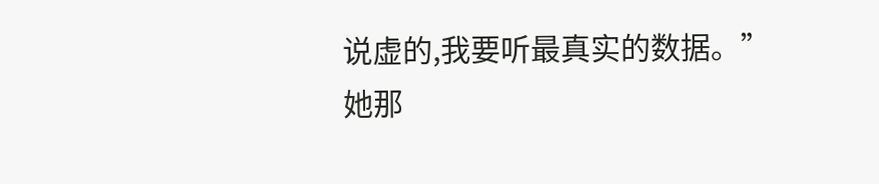说虚的,我要听最真实的数据。”
她那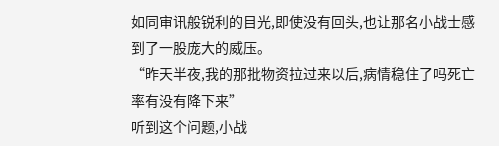如同审讯般锐利的目光,即使没有回头,也让那名小战士感到了一股庞大的威压。
“昨天半夜,我的那批物资拉过来以后,病情稳住了吗死亡率有没有降下来”
听到这个问题,小战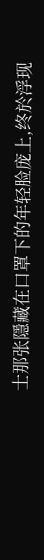士那张隱藏在口罩下的年轻脸庞上,终於浮现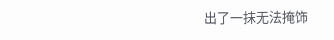出了一抹无法掩饰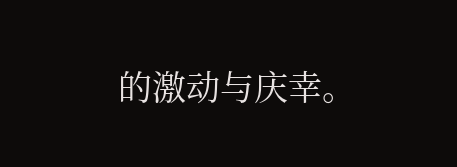的激动与庆幸。